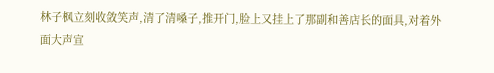林子枫立刻收敛笑声,清了清嗓子,推开门,脸上又挂上了那副和善店长的面具,对着外面大声宣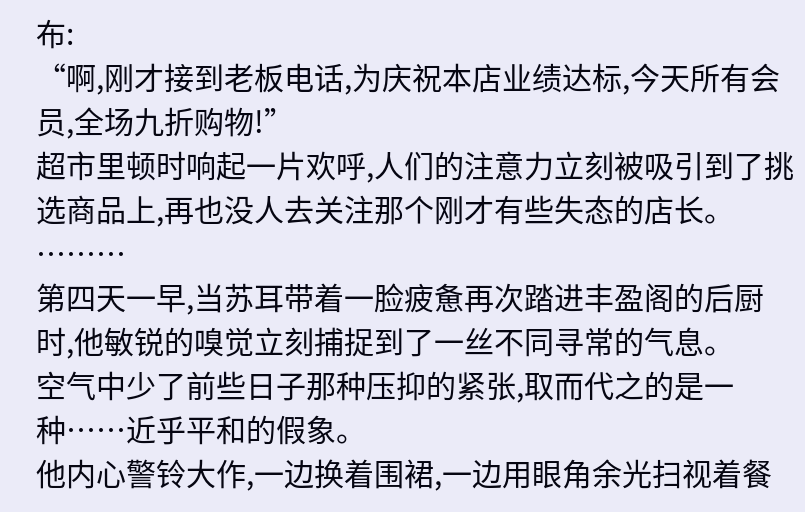布:
“啊,刚才接到老板电话,为庆祝本店业绩达标,今天所有会员,全场九折购物!”
超市里顿时响起一片欢呼,人们的注意力立刻被吸引到了挑选商品上,再也没人去关注那个刚才有些失态的店长。
………
第四天一早,当苏耳带着一脸疲惫再次踏进丰盈阁的后厨时,他敏锐的嗅觉立刻捕捉到了一丝不同寻常的气息。
空气中少了前些日子那种压抑的紧张,取而代之的是一种……近乎平和的假象。
他内心警铃大作,一边换着围裙,一边用眼角余光扫视着餐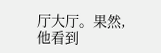厅大厅。果然,他看到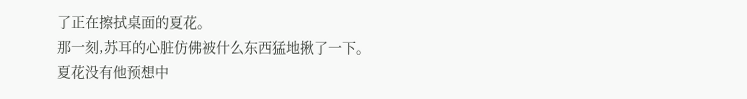了正在擦拭桌面的夏花。
那一刻,苏耳的心脏仿佛被什么东西猛地揪了一下。
夏花没有他预想中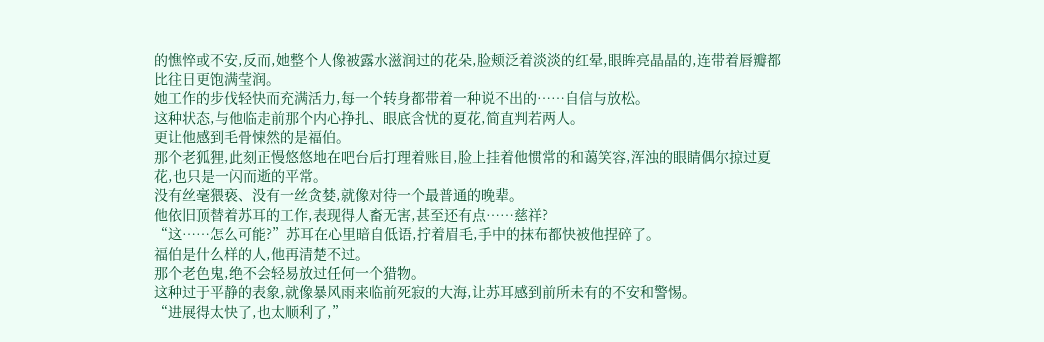的憔悴或不安,反而,她整个人像被露水滋润过的花朵,脸颊泛着淡淡的红晕,眼眸亮晶晶的,连带着唇瓣都比往日更饱满莹润。
她工作的步伐轻快而充满活力,每一个转身都带着一种说不出的……自信与放松。
这种状态,与他临走前那个内心挣扎、眼底含忧的夏花,简直判若两人。
更让他感到毛骨悚然的是福伯。
那个老狐狸,此刻正慢悠悠地在吧台后打理着账目,脸上挂着他惯常的和蔼笑容,浑浊的眼睛偶尔掠过夏花,也只是一闪而逝的平常。
没有丝毫猥亵、没有一丝贪婪,就像对待一个最普通的晚辈。
他依旧顶替着苏耳的工作,表现得人畜无害,甚至还有点……慈祥?
“这……怎么可能?”苏耳在心里暗自低语,拧着眉毛,手中的抹布都快被他捏碎了。
福伯是什么样的人,他再清楚不过。
那个老色鬼,绝不会轻易放过任何一个猎物。
这种过于平静的表象,就像暴风雨来临前死寂的大海,让苏耳感到前所未有的不安和警惕。
“进展得太快了,也太顺利了,”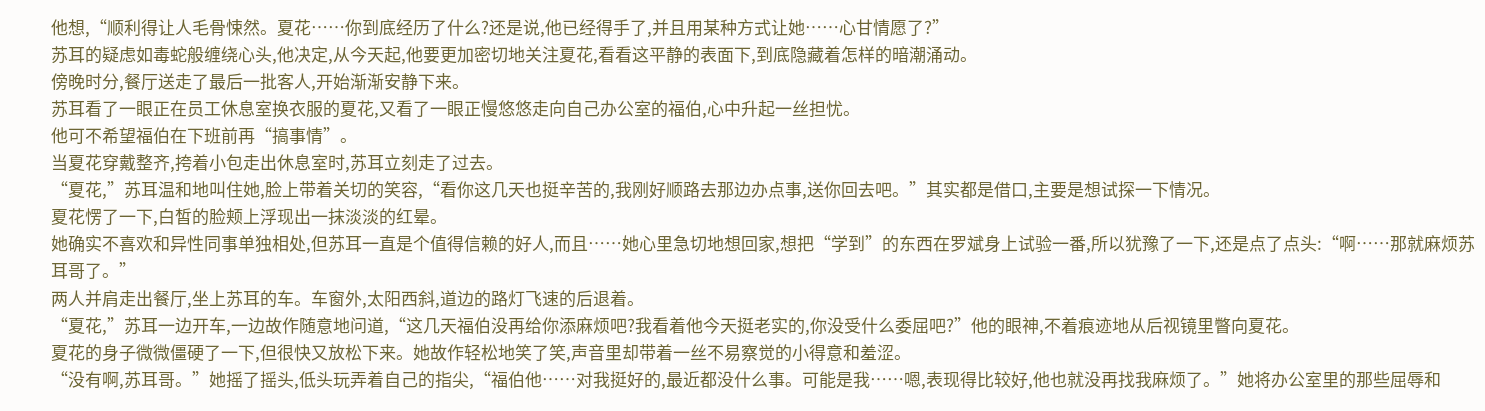他想,“顺利得让人毛骨悚然。夏花……你到底经历了什么?还是说,他已经得手了,并且用某种方式让她……心甘情愿了?”
苏耳的疑虑如毒蛇般缠绕心头,他决定,从今天起,他要更加密切地关注夏花,看看这平静的表面下,到底隐藏着怎样的暗潮涌动。
傍晚时分,餐厅送走了最后一批客人,开始渐渐安静下来。
苏耳看了一眼正在员工休息室换衣服的夏花,又看了一眼正慢悠悠走向自己办公室的福伯,心中升起一丝担忧。
他可不希望福伯在下班前再“搞事情”。
当夏花穿戴整齐,挎着小包走出休息室时,苏耳立刻走了过去。
“夏花,”苏耳温和地叫住她,脸上带着关切的笑容,“看你这几天也挺辛苦的,我刚好顺路去那边办点事,送你回去吧。”其实都是借口,主要是想试探一下情况。
夏花愣了一下,白皙的脸颊上浮现出一抹淡淡的红晕。
她确实不喜欢和异性同事单独相处,但苏耳一直是个值得信赖的好人,而且……她心里急切地想回家,想把“学到”的东西在罗斌身上试验一番,所以犹豫了一下,还是点了点头:“啊……那就麻烦苏耳哥了。”
两人并肩走出餐厅,坐上苏耳的车。车窗外,太阳西斜,道边的路灯飞速的后退着。
“夏花,”苏耳一边开车,一边故作随意地问道,“这几天福伯没再给你添麻烦吧?我看着他今天挺老实的,你没受什么委屈吧?”他的眼神,不着痕迹地从后视镜里瞥向夏花。
夏花的身子微微僵硬了一下,但很快又放松下来。她故作轻松地笑了笑,声音里却带着一丝不易察觉的小得意和羞涩。
“没有啊,苏耳哥。”她摇了摇头,低头玩弄着自己的指尖,“福伯他……对我挺好的,最近都没什么事。可能是我……嗯,表现得比较好,他也就没再找我麻烦了。”她将办公室里的那些屈辱和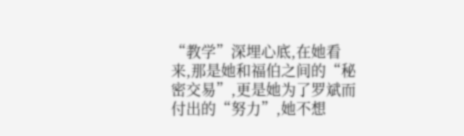“教学”深埋心底,在她看来,那是她和福伯之间的“秘密交易”,更是她为了罗斌而付出的“努力”,她不想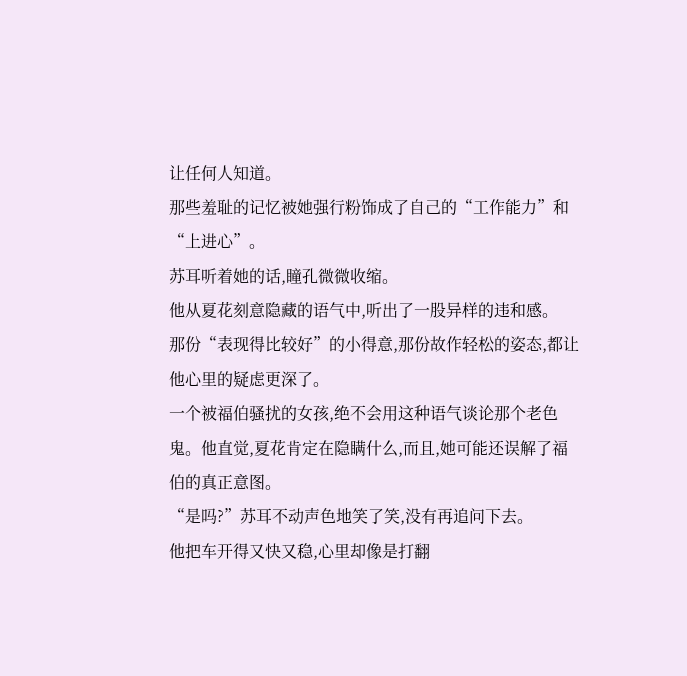让任何人知道。
那些羞耻的记忆被她强行粉饰成了自己的“工作能力”和“上进心”。
苏耳听着她的话,瞳孔微微收缩。
他从夏花刻意隐藏的语气中,听出了一股异样的违和感。
那份“表现得比较好”的小得意,那份故作轻松的姿态,都让他心里的疑虑更深了。
一个被福伯骚扰的女孩,绝不会用这种语气谈论那个老色鬼。他直觉,夏花肯定在隐瞒什么,而且,她可能还误解了福伯的真正意图。
“是吗?”苏耳不动声色地笑了笑,没有再追问下去。
他把车开得又快又稳,心里却像是打翻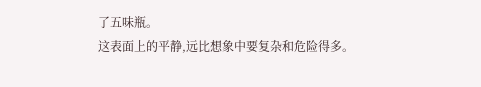了五味瓶。
这表面上的平静,远比想象中要复杂和危险得多。